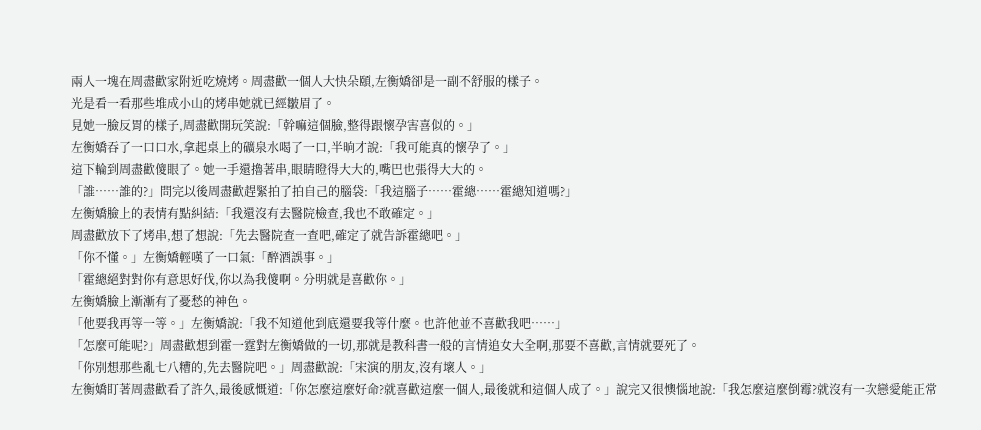兩人一塊在周盡歡家附近吃燒烤。周盡歡一個人大快朵頤,左衡嬌卻是一副不舒服的樣子。
光是看一看那些堆成小山的烤串她就已經皺眉了。
見她一臉反胃的樣子,周盡歡開玩笑說:「幹嘛這個臉,整得跟懷孕害喜似的。」
左衡嬌吞了一口口水,拿起桌上的礦泉水喝了一口,半晌才說:「我可能真的懷孕了。」
這下輪到周盡歡傻眼了。她一手還擼著串,眼睛瞪得大大的,嘴巴也張得大大的。
「誰……誰的?」問完以後周盡歡趕緊拍了拍自己的腦袋:「我這腦子……霍總……霍總知道嗎?」
左衡嬌臉上的表情有點糾結:「我還沒有去醫院檢查,我也不敢確定。」
周盡歡放下了烤串,想了想說:「先去醫院查一查吧,確定了就告訴霍總吧。」
「你不懂。」左衡嬌輕嘆了一口氣:「醉酒誤事。」
「霍總絕對對你有意思好伐,你以為我傻啊。分明就是喜歡你。」
左衡嬌臉上漸漸有了憂愁的神色。
「他要我再等一等。」左衡嬌說:「我不知道他到底還要我等什麼。也許他並不喜歡我吧……」
「怎麼可能呢?」周盡歡想到霍一霆對左衡嬌做的一切,那就是教科書一般的言情追女大全啊,那要不喜歡,言情就要死了。
「你別想那些亂七八糟的,先去醫院吧。」周盡歡說:「宋演的朋友,沒有壞人。」
左衡嬌盯著周盡歡看了許久,最後感慨道:「你怎麼這麼好命?就喜歡這麼一個人,最後就和這個人成了。」說完又很懊惱地說:「我怎麼這麼倒霉?就沒有一次戀愛能正常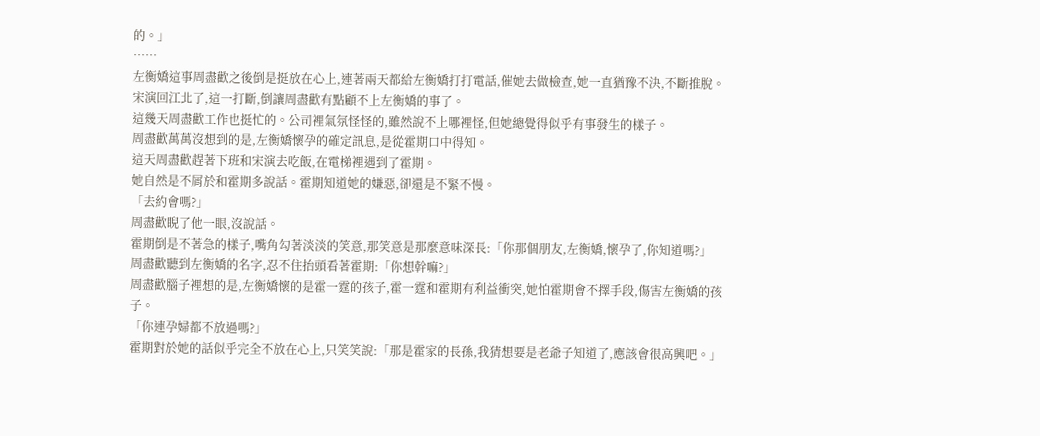的。」
……
左衡嬌這事周盡歡之後倒是挺放在心上,連著兩天都給左衡嬌打打電話,催她去做檢查,她一直猶豫不決,不斷推脫。
宋演回江北了,這一打斷,倒讓周盡歡有點顧不上左衡嬌的事了。
這幾天周盡歡工作也挺忙的。公司裡氣氛怪怪的,雖然說不上哪裡怪,但她總覺得似乎有事發生的樣子。
周盡歡萬萬沒想到的是,左衡嬌懷孕的確定訊息,是從霍期口中得知。
這天周盡歡趕著下班和宋演去吃飯,在電梯裡遇到了霍期。
她自然是不屑於和霍期多說話。霍期知道她的嫌惡,卻還是不緊不慢。
「去約會嗎?」
周盡歡睨了他一眼,沒說話。
霍期倒是不著急的樣子,嘴角勾著淡淡的笑意,那笑意是那麼意味深長:「你那個朋友,左衡嬌,懷孕了,你知道嗎?」
周盡歡聽到左衡嬌的名字,忍不住抬頭看著霍期:「你想幹嘛?」
周盡歡腦子裡想的是,左衡嬌懷的是霍一霆的孩子,霍一霆和霍期有利益衝突,她怕霍期會不擇手段,傷害左衡嬌的孩子。
「你連孕婦都不放過嗎?」
霍期對於她的話似乎完全不放在心上,只笑笑說:「那是霍家的長孫,我猜想要是老爺子知道了,應該會很高興吧。」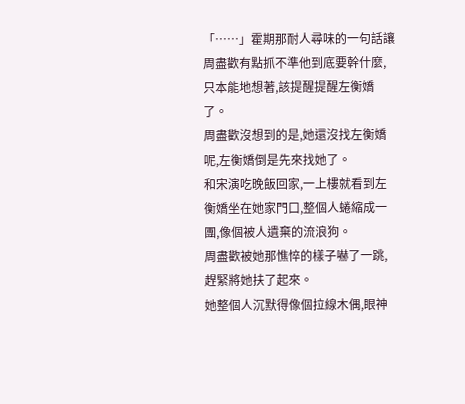「……」霍期那耐人尋味的一句話讓周盡歡有點抓不準他到底要幹什麼,只本能地想著,該提醒提醒左衡嬌了。
周盡歡沒想到的是,她還沒找左衡嬌呢,左衡嬌倒是先來找她了。
和宋演吃晚飯回家,一上樓就看到左衡嬌坐在她家門口,整個人蜷縮成一團,像個被人遺棄的流浪狗。
周盡歡被她那憔悴的樣子嚇了一跳,趕緊將她扶了起來。
她整個人沉默得像個拉線木偶,眼神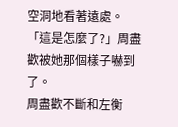空洞地看著遠處。
「這是怎麼了?」周盡歡被她那個樣子嚇到了。
周盡歡不斷和左衡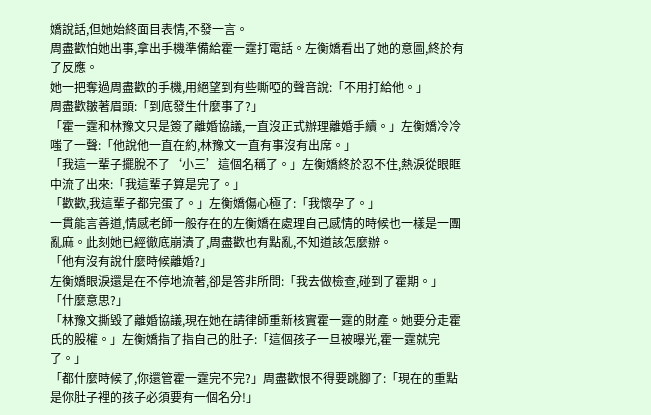嬌說話,但她始終面目表情,不發一言。
周盡歡怕她出事,拿出手機準備給霍一霆打電話。左衡嬌看出了她的意圖,終於有了反應。
她一把奪過周盡歡的手機,用絕望到有些嘶啞的聲音說:「不用打給他。」
周盡歡皺著眉頭:「到底發生什麼事了?」
「霍一霆和林豫文只是簽了離婚協議,一直沒正式辦理離婚手續。」左衡嬌冷冷嗤了一聲:「他說他一直在約,林豫文一直有事沒有出席。」
「我這一輩子擺脫不了‘小三’這個名稱了。」左衡嬌終於忍不住,熱淚從眼眶中流了出來:「我這輩子算是完了。」
「歡歡,我這輩子都完蛋了。」左衡嬌傷心極了:「我懷孕了。」
一貫能言善道,情感老師一般存在的左衡嬌在處理自己感情的時候也一樣是一團亂麻。此刻她已經徹底崩潰了,周盡歡也有點亂,不知道該怎麼辦。
「他有沒有說什麼時候離婚?」
左衡嬌眼淚還是在不停地流著,卻是答非所問:「我去做檢查,碰到了霍期。」
「什麼意思?」
「林豫文撕毀了離婚協議,現在她在請律師重新核實霍一霆的財產。她要分走霍氏的股權。」左衡嬌指了指自己的肚子:「這個孩子一旦被曝光,霍一霆就完了。」
「都什麼時候了,你還管霍一霆完不完?」周盡歡恨不得要跳腳了:「現在的重點是你肚子裡的孩子必須要有一個名分!」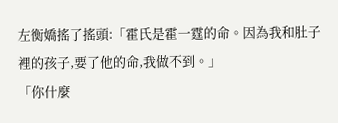左衡嬌搖了搖頭:「霍氏是霍一霆的命。因為我和肚子裡的孩子,要了他的命,我做不到。」
「你什麼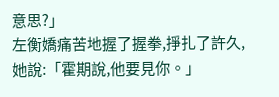意思?」
左衡嬌痛苦地握了握拳,掙扎了許久,她說:「霍期說,他要見你。」